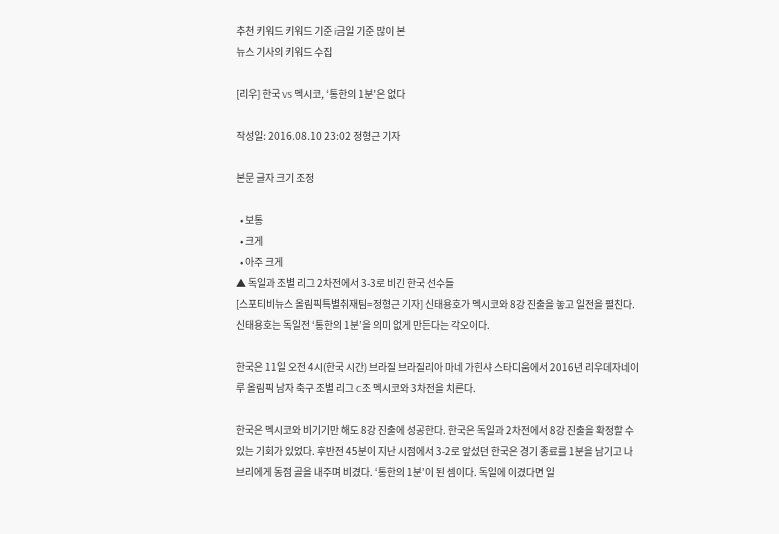추천 키워드 키워드 기준 i금일 기준 많이 본
뉴스 기사의 키워드 수집

[리우] 한국 VS 멕시코, ‘통한의 1분’은 없다

작성일: 2016.08.10 23:02 정형근 기자

본문 글자 크기 조정

  • 보통
  • 크게
  • 아주 크게
▲ 독일과 조별 리그 2차전에서 3-3로 비긴 한국 선수들
[스포티비뉴스 올림픽특별취재팀=정형근 기자] 신태용호가 멕시코와 8강 진출을 놓고 일전을 펼친다. 신태용호는 독일전 ‘통한의 1분’을 의미 없게 만든다는 각오이다.

한국은 11일 오전 4시(한국 시간) 브라질 브라질리아 마네 가힌샤 스타디움에서 2016년 리우데자네이루 올림픽 남자 축구 조별 리그 C조 멕시코와 3차전을 치른다.

한국은 멕시코와 비기기만 해도 8강 진출에 성공한다. 한국은 독일과 2차전에서 8강 진출을 확정할 수 있는 기회가 있었다. 후반전 45분이 지난 시점에서 3-2로 앞섰던 한국은 경기 종료를 1분을 남기고 나브리에게 동점 골을 내주며 비겼다. ‘통한의 1분’이 된 셈이다. 독일에 이겼다면 일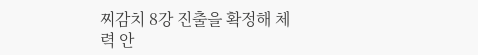찌감치 8강 진출을 확정해 체력 안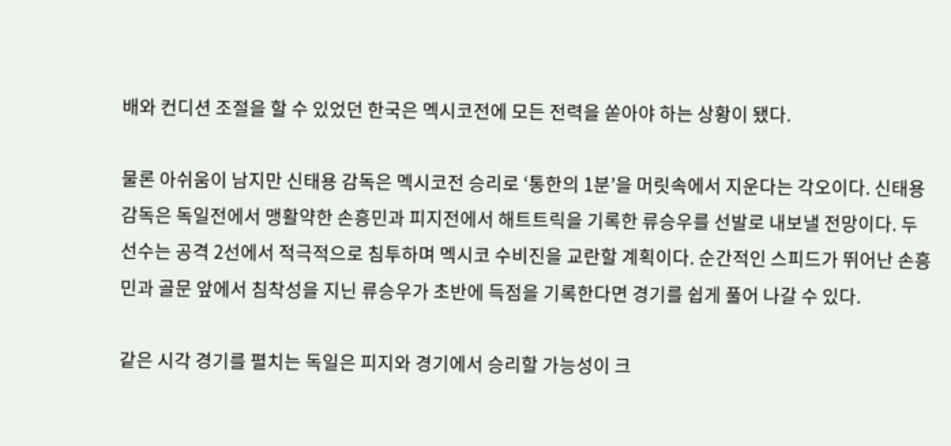배와 컨디션 조절을 할 수 있었던 한국은 멕시코전에 모든 전력을 쏟아야 하는 상황이 됐다.

물론 아쉬움이 남지만 신태용 감독은 멕시코전 승리로 ‘통한의 1분’을 머릿속에서 지운다는 각오이다. 신태용 감독은 독일전에서 맹활약한 손흥민과 피지전에서 해트트릭을 기록한 류승우를 선발로 내보낼 전망이다. 두 선수는 공격 2선에서 적극적으로 침투하며 멕시코 수비진을 교란할 계획이다. 순간적인 스피드가 뛰어난 손흥민과 골문 앞에서 침착성을 지닌 류승우가 초반에 득점을 기록한다면 경기를 쉽게 풀어 나갈 수 있다.

같은 시각 경기를 펼치는 독일은 피지와 경기에서 승리할 가능성이 크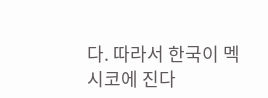다. 따라서 한국이 멕시코에 진다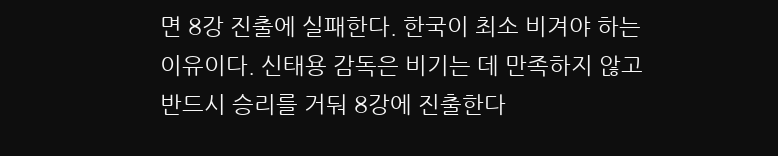면 8강 진출에 실패한다. 한국이 최소 비겨야 하는 이유이다. 신태용 감독은 비기는 데 만족하지 않고 반드시 승리를 거둬 8강에 진출한다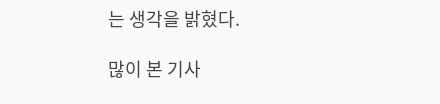는 생각을 밝혔다.

많이 본 기사